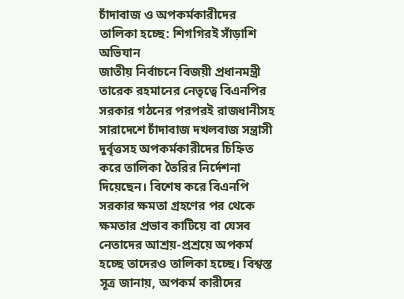চাঁদাবাজ ও অপকর্মকারীদের তালিকা হচ্ছে: শিগগিরই সাঁড়াশি অভিযান
জাতীয় নির্বাচনে বিজয়ী প্রধানমন্ত্রী তারেক রহমানের নেতৃত্বে বিএনপির সরকার গঠনের পরপরই রাজধানীসহ সারাদেশে চাঁদাবাজ দখলবাজ সন্ত্রাসী দুর্বৃত্তসহ অপকর্মকারীদের চিহ্নিত করে তালিকা তৈরির নির্দেশনা দিয়েছেন। বিশেষ করে বিএনপি সরকার ক্ষমতা গ্রহণের পর থেকে ক্ষমতার প্রভাব কাটিয়ে বা যেসব নেতাদের আশ্রয়-প্রশ্রয়ে অপকর্ম হচ্ছে তাদেরও তালিকা হচ্ছে। বিশ্বস্ত সূত্র জানায়, অপকর্ম কারীদের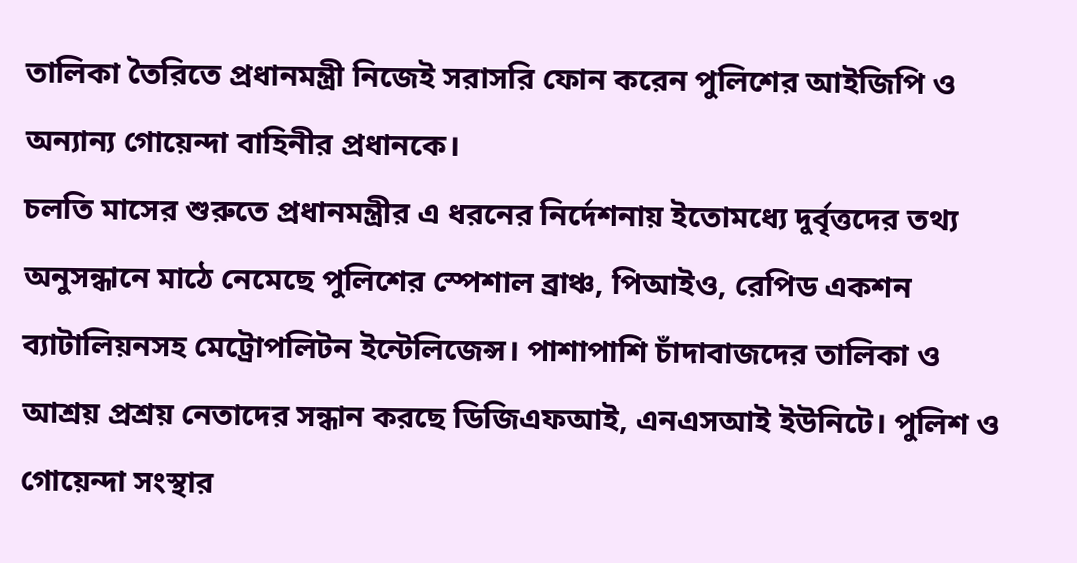তালিকা তৈরিতে প্রধানমন্ত্রী নিজেই সরাসরি ফোন করেন পুলিশের আইজিপি ও অন্যান্য গোয়েন্দা বাহিনীর প্রধানকে।
চলতি মাসের শুরুতে প্রধানমন্ত্রীর এ ধরনের নির্দেশনায় ইতোমধ্যে দুর্বৃত্তদের তথ্য অনুসন্ধানে মাঠে নেমেছে পুলিশের স্পেশাল ব্রাঞ্চ, পিআইও, রেপিড একশন ব্যাটালিয়নসহ মেট্রোপলিটন ইন্টেলিজেন্স। পাশাপাশি চাঁদাবাজদের তালিকা ও আশ্রয় প্রশ্রয় নেতাদের সন্ধান করছে ডিজিএফআই, এনএসআই ইউনিটে। পুলিশ ও গোয়েন্দা সংস্থার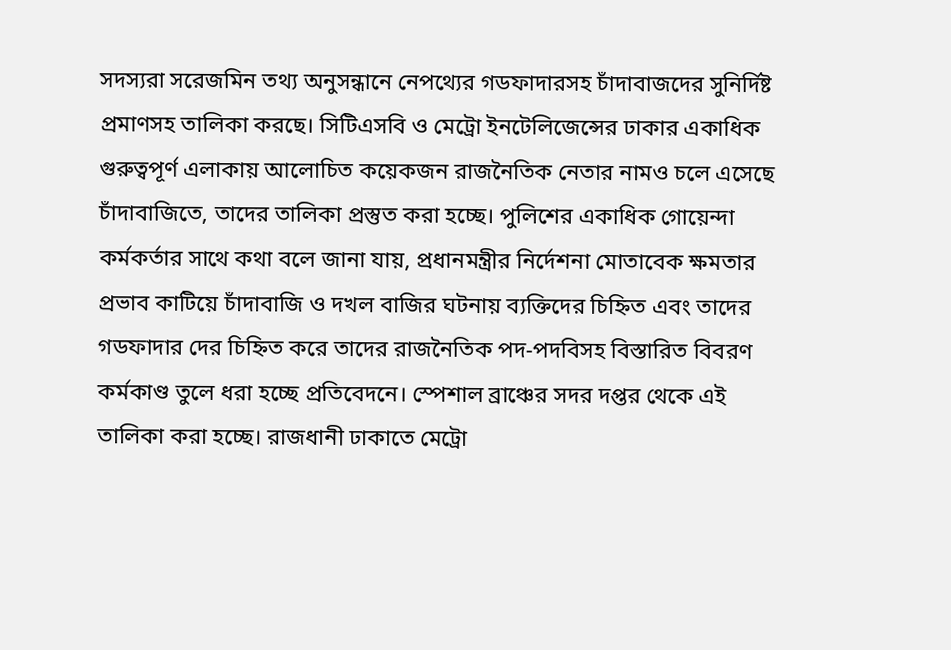সদস্যরা সরেজমিন তথ্য অনুসন্ধানে নেপথ্যের গডফাদারসহ চাঁদাবাজদের সুনির্দিষ্ট প্রমাণসহ তালিকা করছে। সিটিএসবি ও মেট্রো ইনটেলিজেন্সের ঢাকার একাধিক গুরুত্বপূর্ণ এলাকায় আলোচিত কয়েকজন রাজনৈতিক নেতার নামও চলে এসেছে চাঁদাবাজিতে, তাদের তালিকা প্রস্তুত করা হচ্ছে। পুলিশের একাধিক গোয়েন্দা কর্মকর্তার সাথে কথা বলে জানা যায়, প্রধানমন্ত্রীর নির্দেশনা মোতাবেক ক্ষমতার প্রভাব কাটিয়ে চাঁদাবাজি ও দখল বাজির ঘটনায় ব্যক্তিদের চিহ্নিত এবং তাদের গডফাদার দের চিহ্নিত করে তাদের রাজনৈতিক পদ-পদবিসহ বিস্তারিত বিবরণ কর্মকাণ্ড তুলে ধরা হচ্ছে প্রতিবেদনে। স্পেশাল ব্রাঞ্চের সদর দপ্তর থেকে এই তালিকা করা হচ্ছে। রাজধানী ঢাকাতে মেট্রো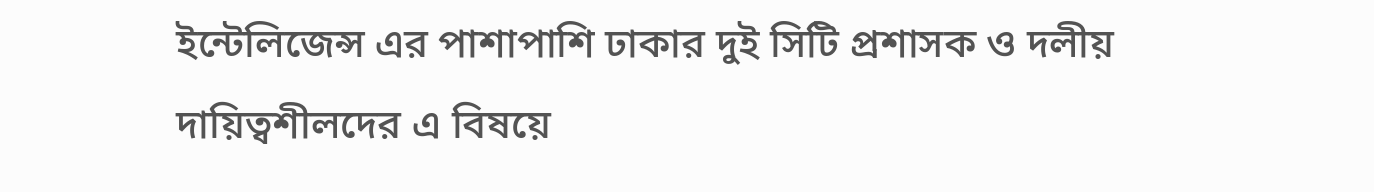ইন্টেলিজেন্স এর পাশাপাশি ঢাকার দুই সিটি প্রশাসক ও দলীয় দায়িত্বশীলদের এ বিষয়ে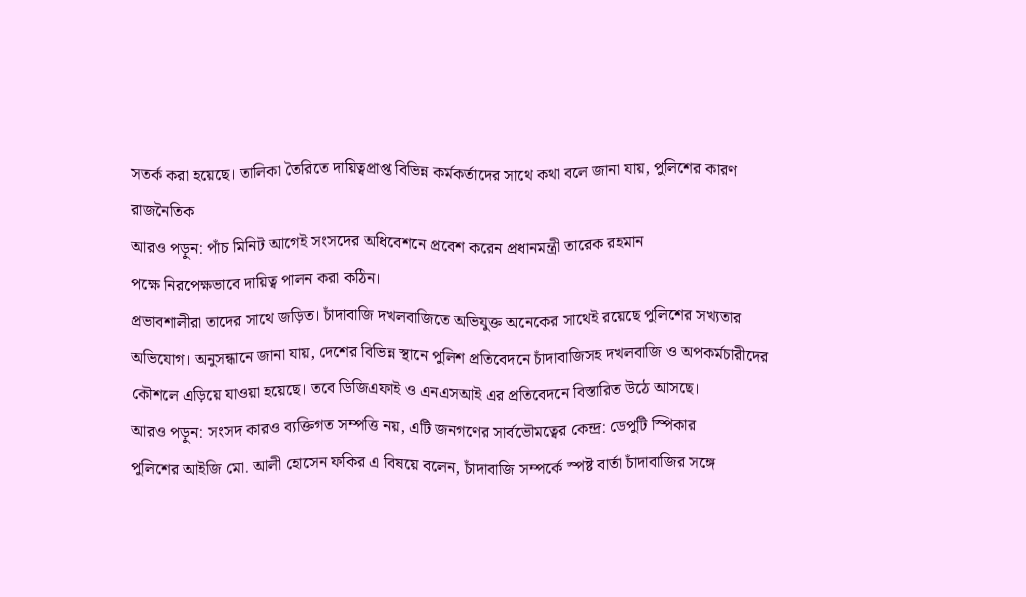সতর্ক করা হয়েছে। তালিকা তৈরিতে দায়িত্বপ্রাপ্ত বিভিন্ন কর্মকর্তাদের সাথে কথা বলে জানা যায়, পুলিশের কারণ রাজনৈতিক
আরও পড়ুন: পাঁচ মিনিট আগেই সংসদের অধিবেশনে প্রবেশ করেন প্রধানমন্ত্রী তারেক রহমান
পক্ষে নিরপেক্ষভাবে দায়িত্ব পালন করা কঠিন।
প্রভাবশালীরা তাদের সাথে জড়িত। চাঁদাবাজি দখলবাজিতে অভিযুক্ত অনেকের সাথেই রয়েছে পুলিশের সখ্যতার অভিযোগ। অনুসন্ধানে জানা যায়, দেশের বিভিন্ন স্থানে পুলিশ প্রতিবেদনে চাঁদাবাজিসহ দখলবাজি ও অপকর্মচারীদের কৌশলে এড়িয়ে যাওয়া হয়েছে। তবে ডিজিএফাই ও এনএসআই এর প্রতিবেদনে বিস্তারিত উঠে আসছে।
আরও পড়ুন: সংসদ কারও ব্যক্তিগত সম্পত্তি নয়, এটি জনগণের সার্বভৌমত্বের কেন্দ্র: ডেপুটি স্পিকার
পুলিশের আইজি মো. আলী হোসেন ফকির এ বিষয়ে বলেন, চাঁদাবাজি সম্পর্কে স্পষ্ট বার্তা চাঁদাবাজির সঙ্গে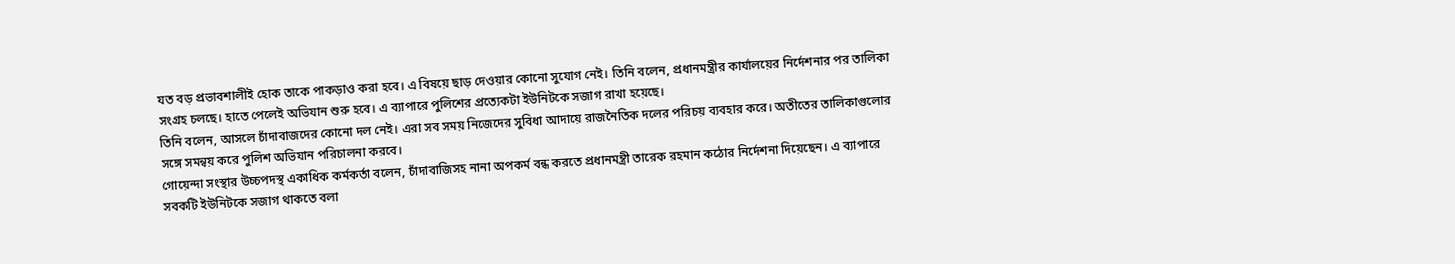যত বড় প্রভাবশালীই হোক তাকে পাকড়াও করা হবে। এ বিষয়ে ছাড় দেওয়ার কোনো সুযোগ নেই। তিনি বলেন, প্রধানমন্ত্রীর কার্যালয়ের নির্দেশনার পর তালিকা সংগ্রহ চলছে। হাতে পেলেই অভিযান শুরু হবে। এ ব্যাপারে পুলিশের প্রত্যেকটা ইউনিটকে সজাগ রাখা হয়েছে।
তিনি বলেন, আসলে চাঁদাবাজদের কোনো দল নেই। এরা সব সময় নিজেদের সুবিধা আদায়ে রাজনৈতিক দলের পরিচয় ব্যবহার করে। অতীতের তালিকাগুলোর সঙ্গে সমন্বয় করে পুলিশ অভিযান পরিচালনা করবে।
গোয়েন্দা সংস্থার উচ্চপদস্থ একাধিক কর্মকর্তা বলেন, চাঁদাবাজিসহ নানা অপকর্ম বন্ধ করতে প্রধানমন্ত্রী তারেক রহমান কঠোর নির্দেশনা দিয়েছেন। এ ব্যাপারে সবকটি ইউনিটকে সজাগ থাকতে বলা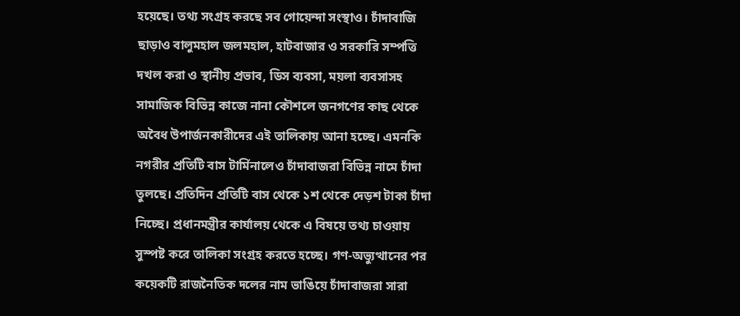হয়েছে। তথ্য সংগ্রহ করছে সব গোয়েন্দা সংস্থাও। চাঁদাবাজি ছাড়াও বালুমহাল জলমহাল, হাটবাজার ও সরকারি সম্পত্তি দখল করা ও স্থানীয় প্রভাব, ডিস ব্যবসা, ময়লা ব্যবসাসহ সামাজিক বিভিন্ন কাজে নানা কৌশলে জনগণের কাছ থেকে অবৈধ উপার্জনকারীদের এই তালিকায় আনা হচ্ছে। এমনকি নগরীর প্রতিটি বাস টার্মিনালেও চাঁদাবাজরা বিভিন্ন নামে চাঁদা তুলছে। প্রতিদিন প্রতিটি বাস থেকে ১শ থেকে দেড়শ টাকা চাঁদা নিচ্ছে। প্রধানমন্ত্রীর কার্যালয় থেকে এ বিষয়ে তথ্য চাওয়ায় সুস্পষ্ট করে তালিকা সংগ্রহ করতে হচ্ছে। গণ-অভ্যুত্থানের পর কয়েকটি রাজনৈতিক দলের নাম ভাঙিয়ে চাঁদাবাজরা সারা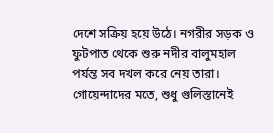দেশে সক্রিয় হয়ে উঠে। নগরীর সড়ক ও ফুটপাত থেকে শুরু নদীর বালুমহাল পর্যন্ত সব দখল করে নেয় তারা। গোয়েন্দাদের মতে, শুধু গুলিস্তানেই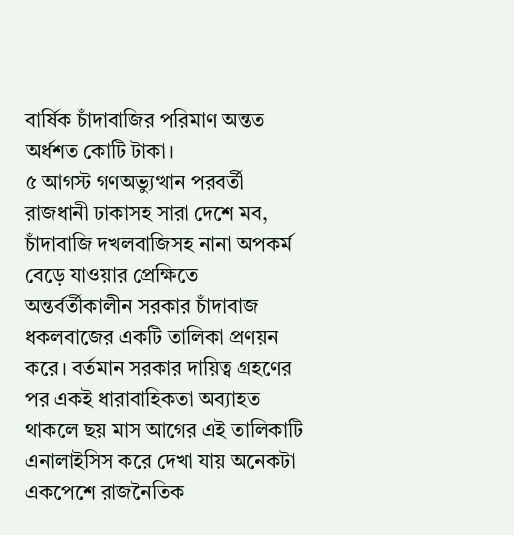বার্ষিক চাঁদাবাজির পরিমাণ অন্তত অর্ধশত কোটি টাকা।
৫ আগস্ট গণঅভ্যুত্থান পরবর্তী রাজধানী ঢাকাসহ সারা দেশে মব, চাঁদাবাজি দখলবাজিসহ নানা অপকর্ম বেড়ে যাওয়ার প্রেক্ষিতে অন্তর্বর্তীকালীন সরকার চাঁদাবাজ ধকলবাজের একটি তালিকা প্রণয়ন করে। বর্তমান সরকার দায়িত্ব গ্রহণের পর একই ধারাবাহিকতা অব্যাহত থাকলে ছয় মাস আগের এই তালিকাটি এনালাইসিস করে দেখা যায় অনেকটা একপেশে রাজনৈতিক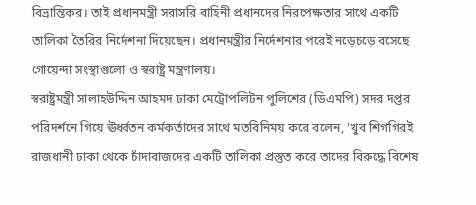বিভ্রান্তিকর। তাই প্রধানমন্ত্রী সরাসরি বাহিনী প্রধানদের নিরপেক্ষতার সাথে একটি তালিকা তৈরির নির্দেশনা দিয়েছেন। প্রধানমন্ত্রীর নির্দেশনার পরেই নড়েচড়ে বসেছে গোয়েন্দা সংস্থাগুলো ও স্বরাষ্ট্র মন্ত্রণালয়।
স্বরাষ্ট্রমন্ত্রী সালাহউদ্দিন আহমদ ঢাকা মেট্রোপলিটন পুলিশের (ডিএমপি) সদর দপ্তর পরিদর্শনে গিয়ে ঊর্ধ্বতন কর্মকর্তাদের সাথে মতবিনিময় করে বলেন, 'খুব শিগগিরই রাজধানী ঢাকা থেকে চাঁদাবাজদের একটি তালিকা প্রস্তুত করে তাদের বিরুদ্ধে বিশেষ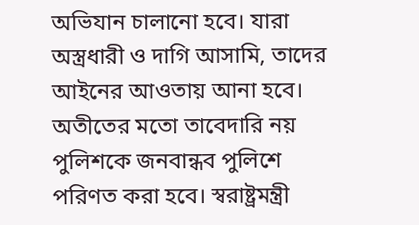অভিযান চালানো হবে। যারা অস্ত্রধারী ও দাগি আসামি, তাদের আইনের আওতায় আনা হবে। অতীতের মতো তাবেদারি নয় পুলিশকে জনবান্ধব পুলিশে পরিণত করা হবে। স্বরাষ্ট্রমন্ত্রী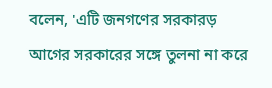বলেন, 'এটি জনগণের সরকারড় আগের সরকারের সঙ্গে তুলনা না করে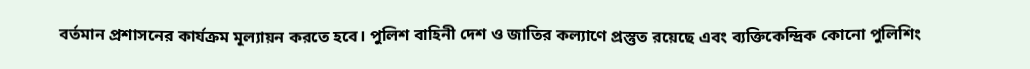বর্তমান প্রশাসনের কার্যক্রম মূল্যায়ন করতে হবে। পুলিশ বাহিনী দেশ ও জাতির কল্যাণে প্রস্তুত রয়েছে এবং ব্যক্তিকেন্দ্রিক কোনো পুলিশিং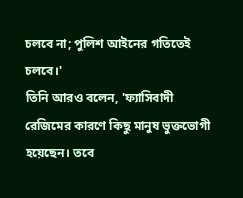চলবে না; পুলিশ আইনের গতিতেই চলবে।'
তিনি আরও বলেন, 'ফ্যাসিবাদী রেজিমের কারণে কিছু মানুষ ভুক্তভোগী হয়েছেন। তবে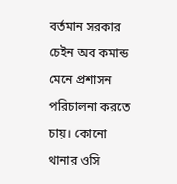বর্তমান সরকার চেইন অব কমান্ড মেনে প্রশাসন পরিচালনা করতে চায়। কোনো থানার ওসি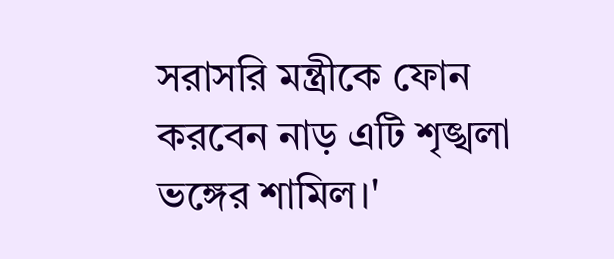সরাসরি মন্ত্রীকে ফোন করবেন নাড় এটি শৃঙ্খলা ভঙ্গের শামিল।'